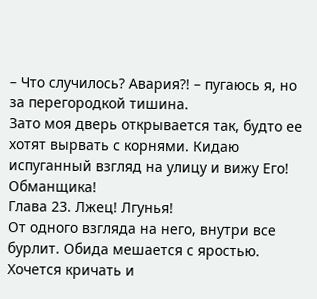– Что случилось? Авария?! – пугаюсь я, но за перегородкой тишина.
Зато моя дверь открывается так, будто ее хотят вырвать с корнями. Кидаю испуганный взгляд на улицу и вижу Его! Обманщика!
Глава 23. Лжец! Лгунья!
От одного взгляда на него, внутри все бурлит. Обида мешается с яростью. Хочется кричать и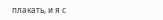плакать, и я с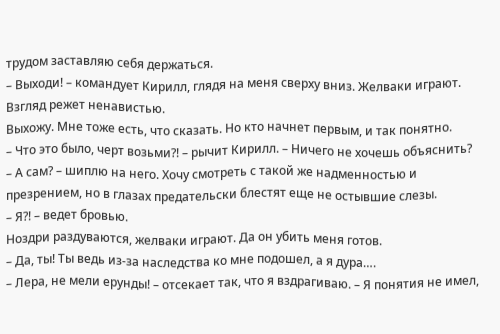трудом заставляю себя держаться.
– Выходи! – командует Кирилл, глядя на меня сверху вниз. Желваки играют. Взгляд режет ненавистью.
Выхожу. Мне тоже есть, что сказать. Но кто начнет первым, и так понятно.
– Что это было, черт возьми?! – рычит Кирилл. – Ничего не хочешь объяснить?
– А сам? – шиплю на него. Хочу смотреть с такой же надменностью и презрением, но в глазах предательски блестят еще не остывшие слезы.
– Я?! – ведет бровью.
Ноздри раздуваются, желваки играют. Да он убить меня готов.
– Да, ты! Ты ведь из-за наследства ко мне подошел, а я дура….
– Лера, не мели ерунды! – отсекает так, что я вздрагиваю. – Я понятия не имел,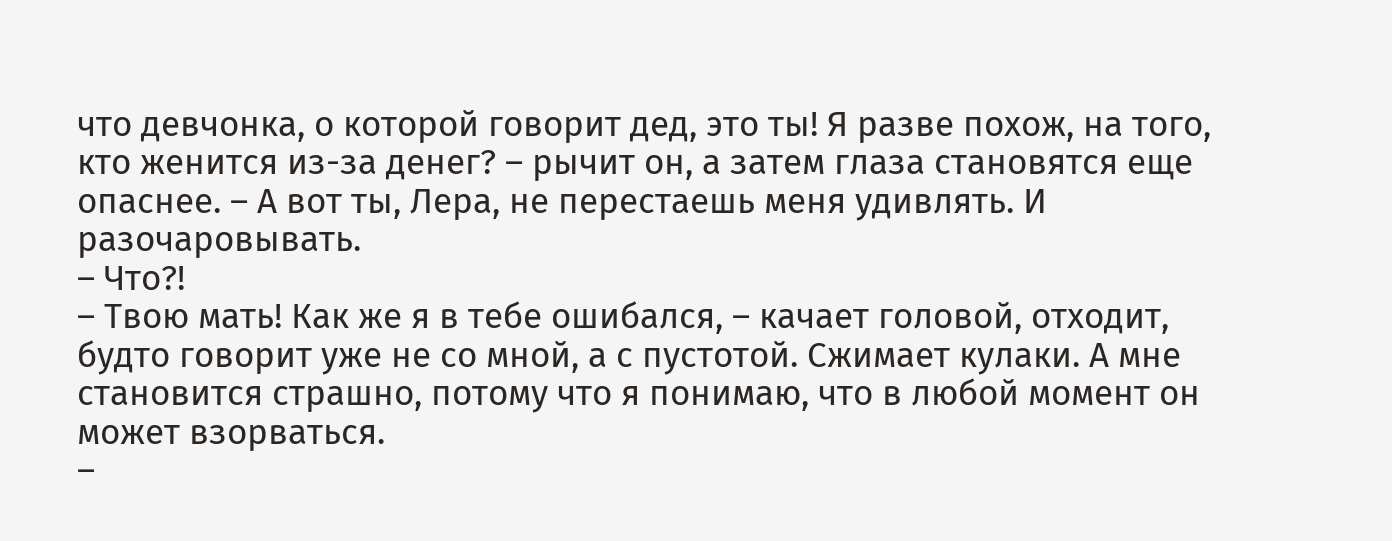что девчонка, о которой говорит дед, это ты! Я разве похож, на того, кто женится из-за денег? – рычит он, а затем глаза становятся еще опаснее. – А вот ты, Лера, не перестаешь меня удивлять. И разочаровывать.
– Что?!
– Твою мать! Как же я в тебе ошибался, – качает головой, отходит, будто говорит уже не со мной, а с пустотой. Сжимает кулаки. А мне становится страшно, потому что я понимаю, что в любой момент он может взорваться.
–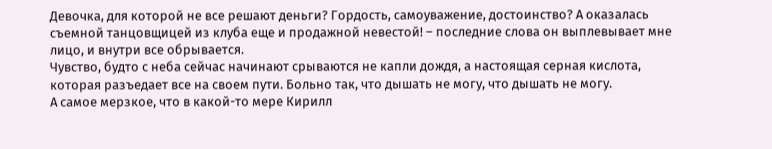Девочка, для которой не все решают деньги? Гордость, самоуважение, достоинство? А оказалась съемной танцовщицей из клуба еще и продажной невестой! – последние слова он выплевывает мне лицо, и внутри все обрывается.
Чувство, будто с неба сейчас начинают срываются не капли дождя, а настоящая серная кислота, которая разъедает все на своем пути. Больно так, что дышать не могу, что дышать не могу.
А самое мерзкое, что в какой-то мере Кирилл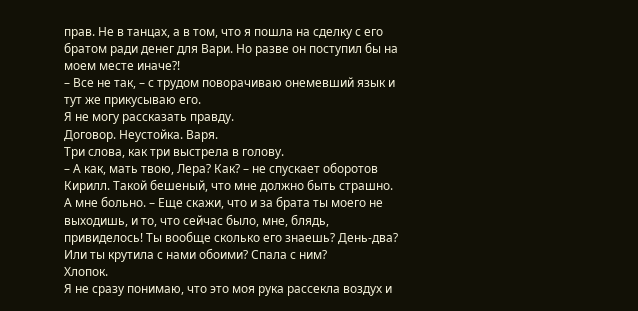прав. Не в танцах, а в том, что я пошла на сделку с его братом ради денег для Вари. Но разве он поступил бы на моем месте иначе?!
– Все не так, – с трудом поворачиваю онемевший язык и тут же прикусываю его.
Я не могу рассказать правду.
Договор. Неустойка. Варя.
Три слова, как три выстрела в голову.
– А как, мать твою, Лера? Как? – не спускает оборотов Кирилл. Такой бешеный, что мне должно быть страшно. А мне больно. – Еще скажи, что и за брата ты моего не выходишь, и то, что сейчас было, мне, блядь, привиделось! Ты вообще сколько его знаешь? День-два? Или ты крутила с нами обоими? Спала с ним?
Хлопок.
Я не сразу понимаю, что это моя рука рассекла воздух и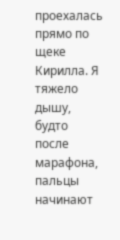проехалась прямо по щеке Кирилла. Я тяжело дышу, будто после марафона, пальцы начинают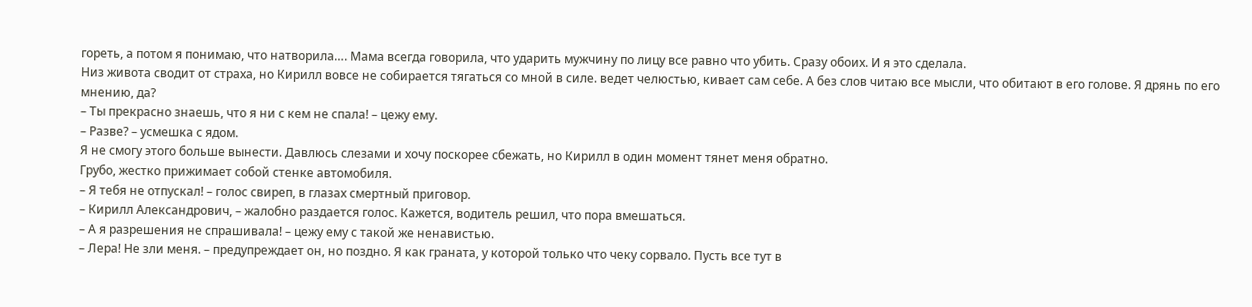гореть, а потом я понимаю, что натворила…. Мама всегда говорила, что ударить мужчину по лицу все равно что убить. Сразу обоих. И я это сделала.
Низ живота сводит от страха, но Кирилл вовсе не собирается тягаться со мной в силе. ведет челюстью, кивает сам себе. А без слов читаю все мысли, что обитают в его голове. Я дрянь по его мнению, да?
– Ты прекрасно знаешь, что я ни с кем не спала! – цежу ему.
– Разве? – усмешка с ядом.
Я не смогу этого больше вынести. Давлюсь слезами и хочу поскорее сбежать, но Кирилл в один момент тянет меня обратно.
Грубо, жестко прижимает собой стенке автомобиля.
– Я тебя не отпускал! – голос свиреп, в глазах смертный приговор.
– Кирилл Александрович, – жалобно раздается голос. Кажется, водитель решил, что пора вмешаться.
– А я разрешения не спрашивала! – цежу ему с такой же ненавистью.
– Лера! Не зли меня. – предупреждает он, но поздно. Я как граната, у которой только что чеку сорвало. Пусть все тут в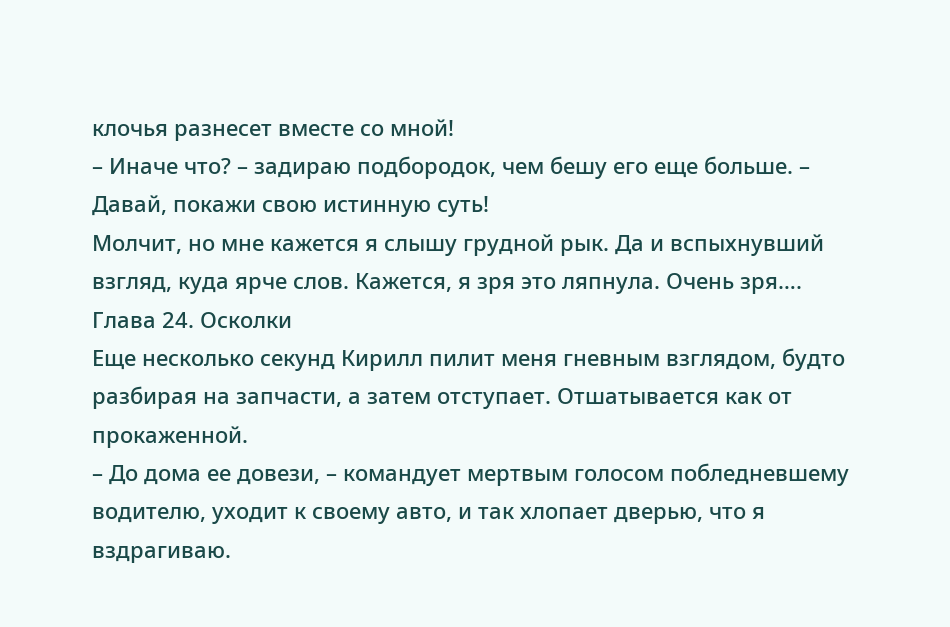клочья разнесет вместе со мной!
– Иначе что? – задираю подбородок, чем бешу его еще больше. – Давай, покажи свою истинную суть!
Молчит, но мне кажется я слышу грудной рык. Да и вспыхнувший взгляд, куда ярче слов. Кажется, я зря это ляпнула. Очень зря….
Глава 24. Осколки
Еще несколько секунд Кирилл пилит меня гневным взглядом, будто разбирая на запчасти, а затем отступает. Отшатывается как от прокаженной.
– До дома ее довези, – командует мертвым голосом побледневшему водителю, уходит к своему авто, и так хлопает дверью, что я вздрагиваю.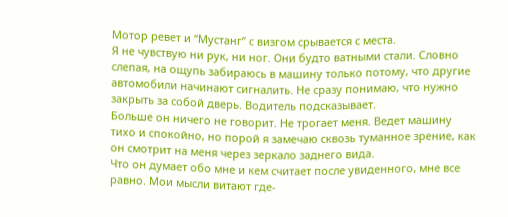Мотор ревет и “Мустанг” с визгом срывается с места.
Я не чувствую ни рук, ни ног. Они будто ватными стали. Словно слепая, на ощупь забираюсь в машину только потому, что другие автомобили начинают сигналить. Не сразу понимаю, что нужно закрыть за собой дверь. Водитель подсказывает.
Больше он ничего не говорит. Не трогает меня. Ведет машину тихо и спокойно, но порой я замечаю сквозь туманное зрение, как он смотрит на меня через зеркало заднего вида.
Что он думает обо мне и кем считает после увиденного, мне все равно. Мои мысли витают где-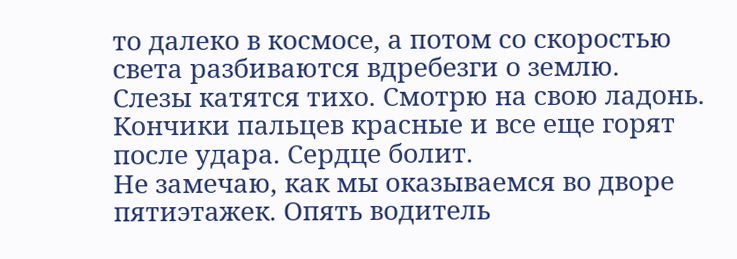то далеко в космосе, а потом со скоростью света разбиваются вдребезги о землю.
Слезы катятся тихо. Смотрю на свою ладонь. Кончики пальцев красные и все еще горят после удара. Сердце болит.
Не замечаю, как мы оказываемся во дворе пятиэтажек. Опять водитель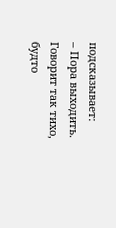подсказывает:
– Пора выходить.
Говорит так тихо, будто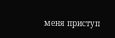меня приступ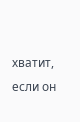хватит, если он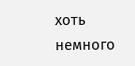хоть немного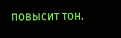повысит тон.